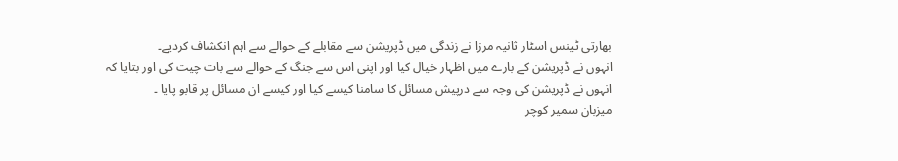بھارتی ٹینس اسٹار ثانیہ مرزا نے زندگی میں ڈپریشن سے مقابلے کے حوالے سے اہم انکشاف کردیے۔
انہوں نے ڈپریشن کے بارے میں اظہار خیال کیا اور اپنی اس سے جنگ کے حوالے سے بات چیت کی اور بتایا کہ انہوں نے ڈپریشن کی وجہ سے درپیش مسائل کا سامنا کیسے کیا اور کیسے ان مسائل پر قابو پایا ۔
میزبان سمیر کوچر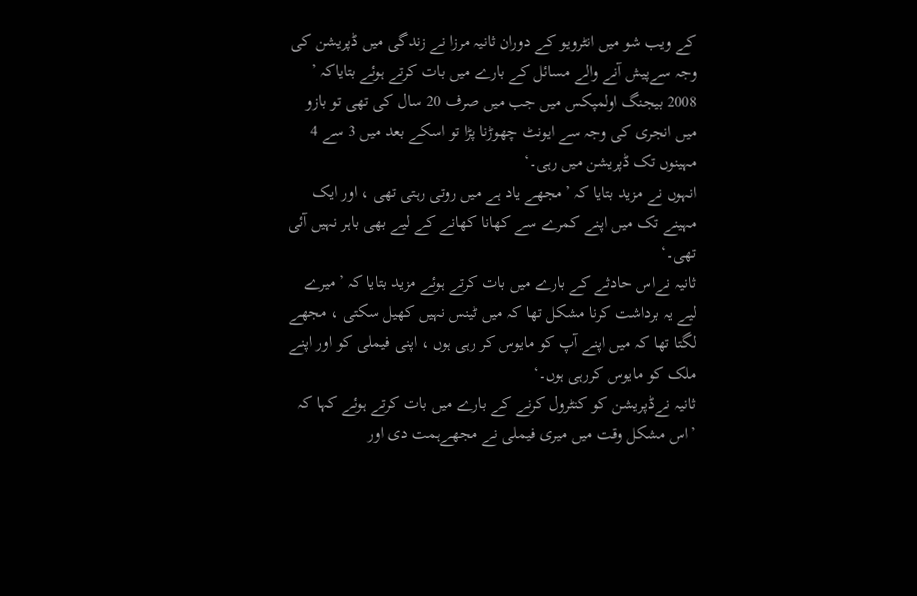کے ویب شو میں انٹرویو کے دوران ثانیہ مرزا نے زندگی میں ڈپریشن کی وجہ سےپیش آنے والے مسائل کے بارے میں بات کرتے ہوئے بتایاکہ ’ 2008 بیجنگ اولمپکس میں جب میں صرف 20 سال کی تھی تو بازو میں انجری کی وجہ سے ایونٹ چھوڑنا پڑا تو اسکے بعد میں 3 سے 4 مہینوں تک ڈپریشن میں رہی۔‘
انہوں نے مزید بتایا کہ ’مجھے یاد ہے میں روتی رہتی تھی ، اور ایک مہینے تک میں اپنے کمرے سے کھانا کھانے کے لیے بھی باہر نہیں آئی تھی۔‘
ثانیہ نےاس حادثے کے بارے میں بات کرتے ہوئے مزید بتایا کہ ’میرے لیے یہ برداشت کرنا مشکل تھا کہ میں ٹینس نہیں کھیل سکتی ، مجھے لگتا تھا کہ میں اپنے آپ کو مایوس کر رہی ہوں ، اپنی فیملی کو اور اپنے ملک کو مایوس کررہی ہوں۔‘
ثانیہ نےڈپریشن کو کنٹرول کرنے کے بارے میں بات کرتے ہوئے کہا کہ ’اس مشکل وقت میں میری فیملی نے مجھےہمت دی اور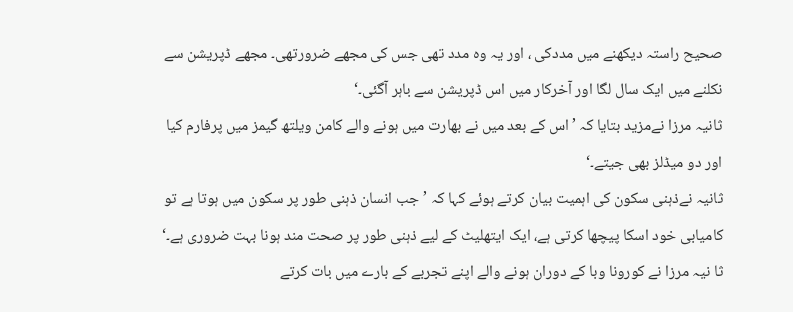صحیح راستہ دیکھنے میں مددکی ، اور یہ وہ مدد تھی جس کی مجھے ضرورتھی۔ مجھے ڈپریشن سے نکلنے میں ایک سال لگا اور آخرکار میں اس ڈپریشن سے باہر آگئی۔‘
ثانیہ مرزا نےمزید بتایا کہ ’اس کے بعد میں نے بھارت میں ہونے والے کامن ویلتھ گیمز میں پرفارم کیا اور دو میڈلز بھی جیتے۔‘
ثانیہ نےذہنی سکون کی اہمیت بیان کرتے ہوئے کہا کہ ’جب انسان ذہنی طور پر سکون میں ہوتا ہے تو کامیابی خود اسکا پیچھا کرتی ہے، ایک ایتھلیٹ کے لیے ذہنی طور پر صحت مند ہونا بہت ضروری ہے۔‘
ثا نیہ مرزا نے کورونا وبا کے دوران ہونے والے اپنے تجربے کے بارے میں بات کرتے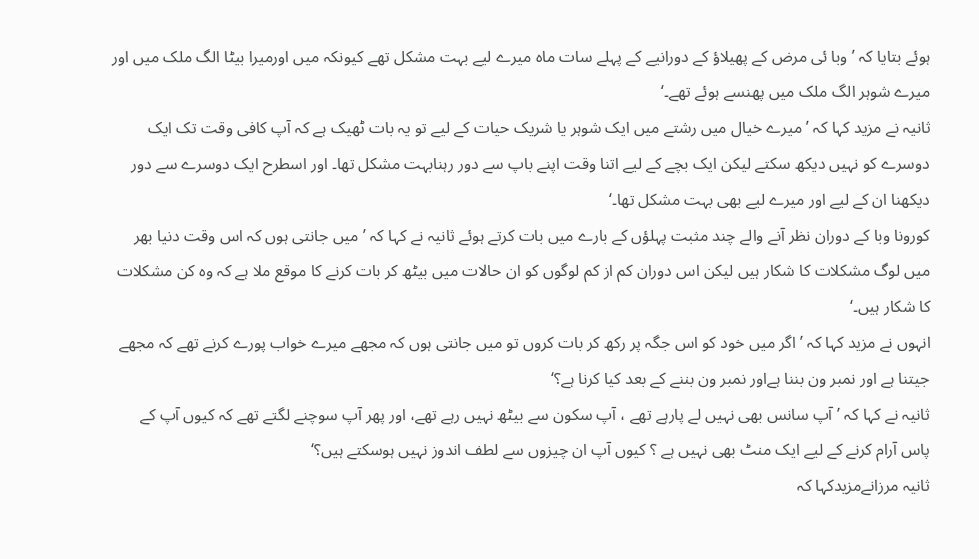ہوئے بتایا کہ ’وبا ئی مرض کے پھیلاؤ کے دورانیے کے پہلے سات ماہ میرے لیے بہت مشکل تھے کیونکہ میں اورمیرا بیٹا الگ ملک میں اور میرے شوہر الگ ملک میں پھنسے ہوئے تھے۔‘
ثانیہ نے مزید کہا کہ ’میرے خیال میں رشتے میں ایک شوہر یا شریک حیات کے لیے تو یہ بات ٹھیک ہے کہ آپ کافی وقت تک ایک دوسرے کو نہیں دیکھ سکتے لیکن ایک بچے کے لیے اتنا وقت اپنے باپ سے دور رہنابہت مشکل تھا۔ اور اسطرح ایک دوسرے سے دور دیکھنا ان کے لیے اور میرے لیے بھی بہت مشکل تھا۔‘
کورونا وبا کے دوران نظر آنے والے چند مثبت پہلؤں کے بارے میں بات کرتے ہوئے ثانیہ نے کہا کہ ’میں جانتی ہوں کہ اس وقت دنیا بھر میں لوگ مشکلات کا شکار ہیں لیکن اس دوران کم از کم لوگوں کو ان حالات میں بیٹھ کر بات کرنے کا موقع ملا ہے کہ وہ کن مشکلات کا شکار ہیں۔‘
انہوں نے مزید کہا کہ ’اگر میں خود کو اس جگہ پر رکھ کر بات کروں تو میں جانتی ہوں کہ مجھے میرے خواب پورے کرنے تھے کہ مجھے جیتنا ہے اور نمبر ون بننا ہےاور نمبر ون بننے کے بعد کیا کرنا ہے؟‘
ثانیہ نے کہا کہ ’آپ سانس بھی نہیں لے پارہے تھے ، آپ سکون سے بیٹھ نہیں رہے تھے، اور پھر آپ سوچنے لگتے تھے کہ کیوں آپ کے پاس آرام کرنے کے لیے ایک منٹ بھی نہیں ہے ؟ کیوں آپ ان چیزوں سے لطف اندوز نہیں ہوسکتے ہیں؟‘
ثانیہ مرزانےمزیدکہا کہ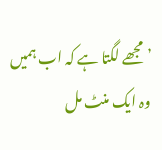’مجھے لگتا ہے کہ اب ہمیں وہ ایک منٹ مل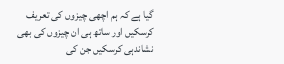گیا ہے کہ ہم اچھی چیزوں کی تعریف کرسکیں اور ساتھ ہی ان چیزوں کی بھی نشاندہی کرسکیں جن کی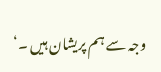وجہ سے ہم پریشان ہیں ۔‘